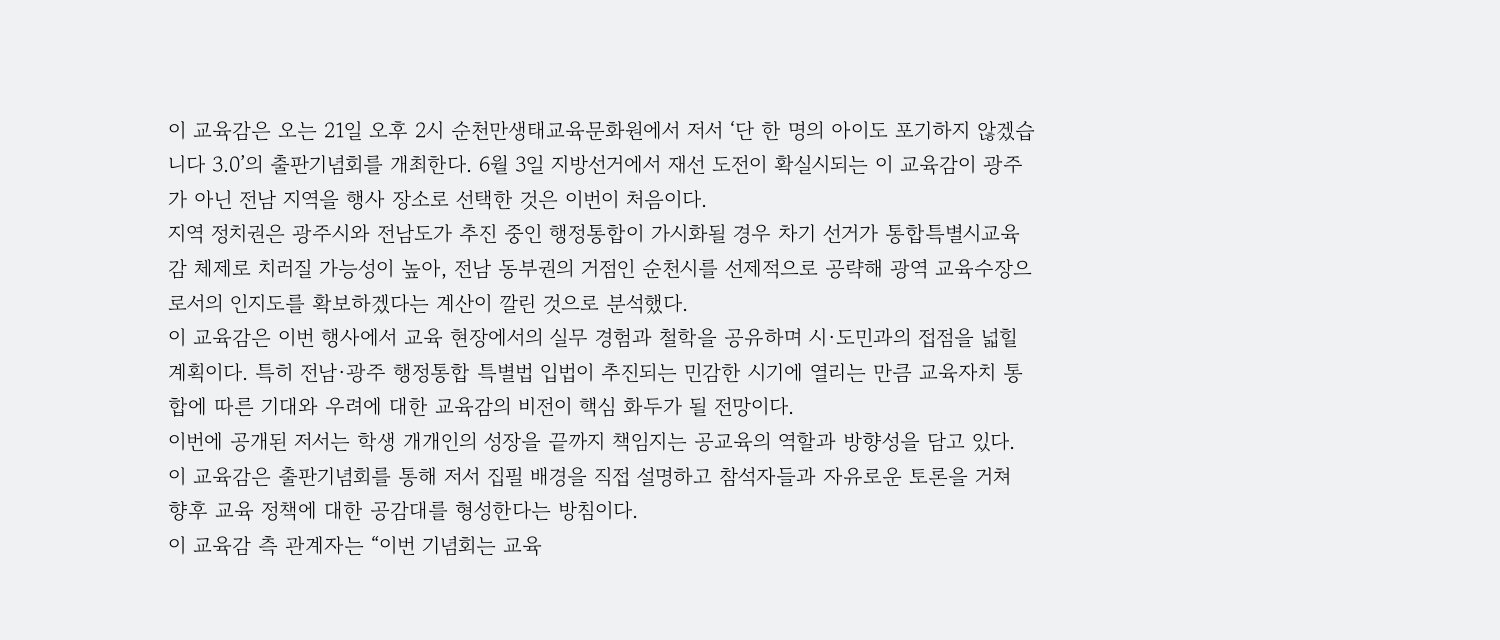이 교육감은 오는 21일 오후 2시 순천만생태교육문화원에서 저서 ‘단 한 명의 아이도 포기하지 않겠습니다 3.0’의 출판기념회를 개최한다. 6월 3일 지방선거에서 재선 도전이 확실시되는 이 교육감이 광주가 아닌 전남 지역을 행사 장소로 선택한 것은 이번이 처음이다.
지역 정치권은 광주시와 전남도가 추진 중인 행정통합이 가시화될 경우 차기 선거가 통합특별시교육감 체제로 치러질 가능성이 높아, 전남 동부권의 거점인 순천시를 선제적으로 공략해 광역 교육수장으로서의 인지도를 확보하겠다는 계산이 깔린 것으로 분석했다.
이 교육감은 이번 행사에서 교육 현장에서의 실무 경험과 철학을 공유하며 시·도민과의 접점을 넓힐 계획이다. 특히 전남·광주 행정통합 특별법 입법이 추진되는 민감한 시기에 열리는 만큼 교육자치 통합에 따른 기대와 우려에 대한 교육감의 비전이 핵심 화두가 될 전망이다.
이번에 공개된 저서는 학생 개개인의 성장을 끝까지 책임지는 공교육의 역할과 방향성을 담고 있다. 이 교육감은 출판기념회를 통해 저서 집필 배경을 직접 설명하고 참석자들과 자유로운 토론을 거쳐 향후 교육 정책에 대한 공감대를 형성한다는 방침이다.
이 교육감 측 관계자는 “이번 기념회는 교육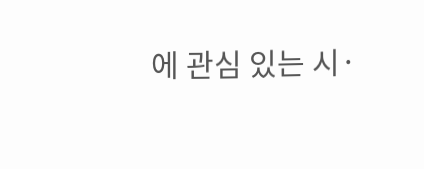에 관심 있는 시·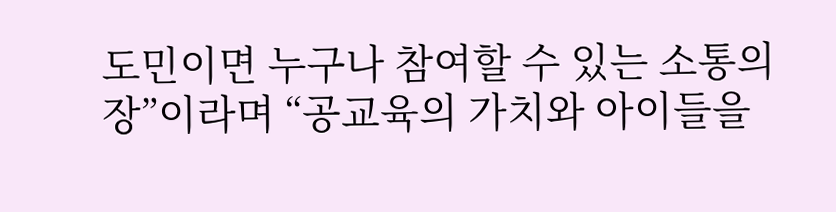도민이면 누구나 참여할 수 있는 소통의 장”이라며 “공교육의 가치와 아이들을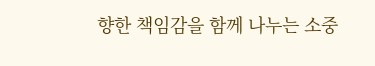향한 책임감을 함께 나누는 소중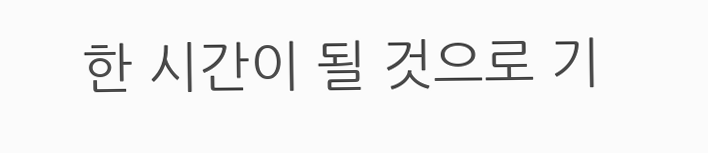한 시간이 될 것으로 기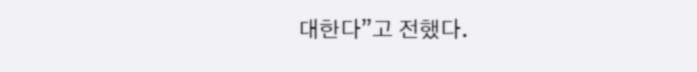대한다”고 전했다.